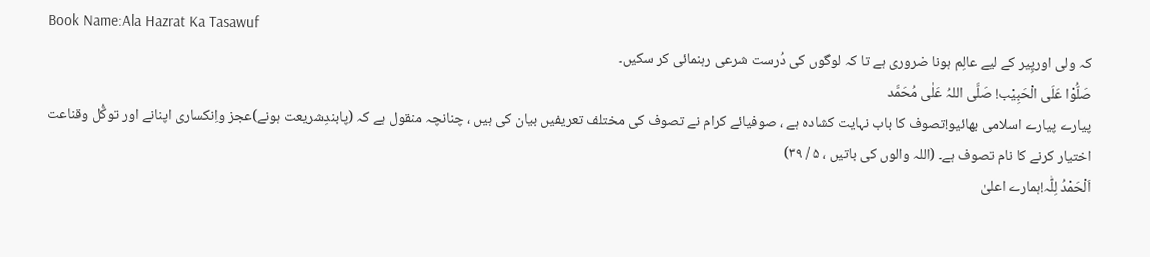Book Name:Ala Hazrat Ka Tasawuf
کہ ولی اورپِیر کے لیے عالِم ہونا ضروری ہے تا کہ لوگوں کی دُرست شرعی رہنمائی کر سکیں۔
صَلُّوْا عَلَی الْحَبِیْب! صَلَّی اللہُ عَلٰی مُحَمَّد
پیارے پیارے اسلامی بھائیو!تصوف کا باب نہایت کشادہ ہے ، صوفیائے کرام نے تصوف کی مختلف تعریفیں بیان کی ہیں ، چنانچہ منقول ہے کہ (پابندِشریعت ہونے)عجز واِنکساری اپنانے اور توکُّل وقناعت اختیار کرنے کا نام تصوف ہے۔ (اللہ والوں کی باتیں ، ۵ / ۳۹)
اَلْحَمْدُ لِلّٰہ!ہمارے اعلیٰ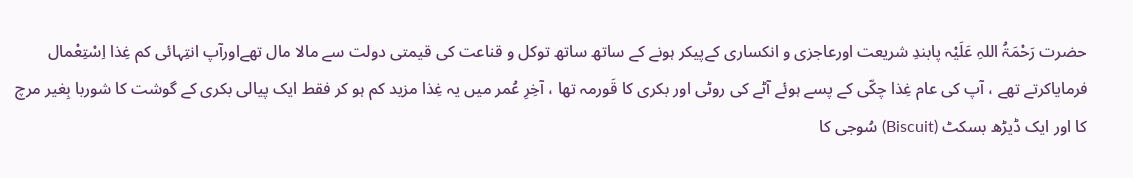حضرت رَحْمَۃُ اللہِ عَلَیْہ پابندِ شریعت اورعاجزی و انکساری کےپیکر ہونے کے ساتھ ساتھ توکل و قناعت کی قیمتی دولت سے مالا مال تھےاورآپ انتِہائی کم غِذا اِسْتِعْمال فرمایاکرتے تھے ، آپ کی عام غِذا چکّی کے پسے ہوئے آٹے کی روٹی اور بکری کا قَورمہ تھا ، آخِرِ عُمر میں یہ غِذا مزید کم ہو کر فقط ایک پیالی بکری کے گوشت کا شوربا بِغیر مرچ کا اور ایک ڈیڑھ بسکٹ (Biscuit) سُوجی کا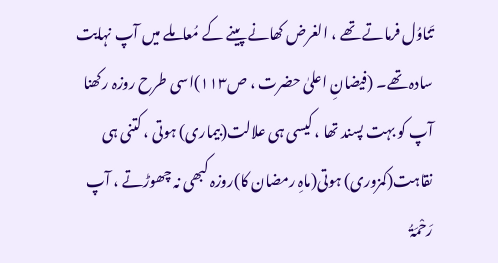تَناوُل فرماتے تھے ، الغرض کھانے پینے کے مُعاملے میں آپ نہایت سادہ تھے۔ (فیضانِ اعلیٰ حضرت ، ص۱۱۳)اسی طرح روزہ رکھنا آپ کو بہت پسند تھا ، کیسی ہی علالت(بیماری) ہوتی ، کتنی ہی نقاہت(کمزوری) ہوتی(ماہِ رمضان کا)روزہ کبھی نہ چھوڑتے ، آپ رَحْمَۃُ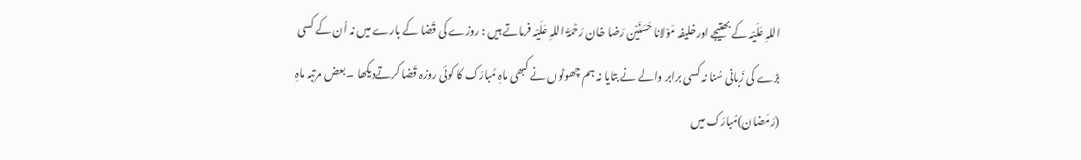اللہِ عَلَیْہ کے بھتیجے اورخلیفہ مَوْلانا حَسَنَیْن رَضا خان رَحْمَۃُ اللہِ عَلَیْہ فرماتے ہیں : روزے کی قَضا کے بارے میں نہ اُن کے کسی بڑے کی زَبانی سُنا نہ کسی برابر والے نے بتایا نہ ہم چھوٹوں نے کبھی ماہِ مُبارَک کا کوئی روزہ قَضا کرتےدیکھا ۔ بعض مرتبہ ماہِ (رَمَضان)مُبارَک میں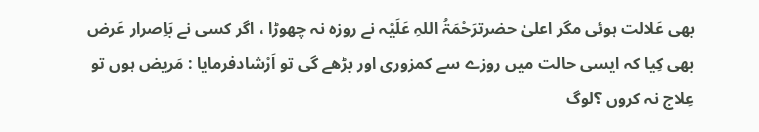بھی عَلالت ہوئی مگر اعلیٰ حضرترَحْمَۃُ اللہِ عَلَیْہ نے روزہ نہ چھوڑا ، اگر کسی نے بَاِصرار عَرض بھی کِیا کہ ایسی حالت میں روزے سے کمزوری اور بڑھے گی تو اَرْشادفرمایا : مَریض ہوں تو عِلاج نہ کروں ؟لوگ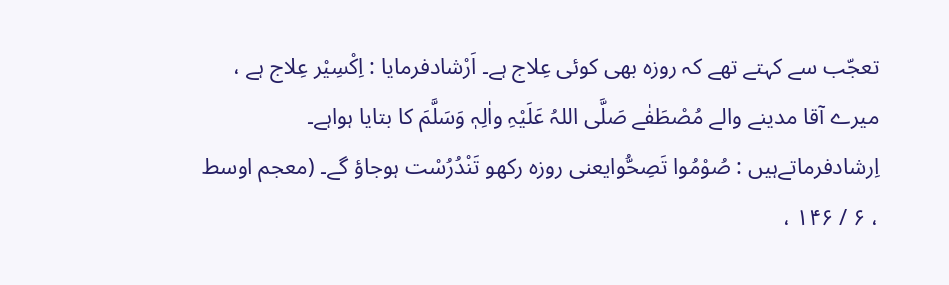تعجّب سے کہتے تھے کہ روزہ بھی کوئی عِلاج ہے۔ اَرْشادفرمایا : اِکْسِیْر عِلاج ہے ، میرے آقا مدینے والے مُصْطَفٰے صَلَّی اللہُ عَلَیْہِ واٰلِہٖ وَسَلَّمَ کا بتایا ہواہے۔ اِرشادفرماتےہیں : صُوْمُوا تَصِحُّوایعنی روزہ رکھو تَنْدُرُسْت ہوجاؤ گے۔ (معجم اوسط ، ۶ / ۱۴۶ ،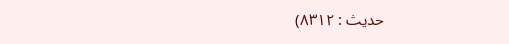حدیث : ۸۳۱۲)